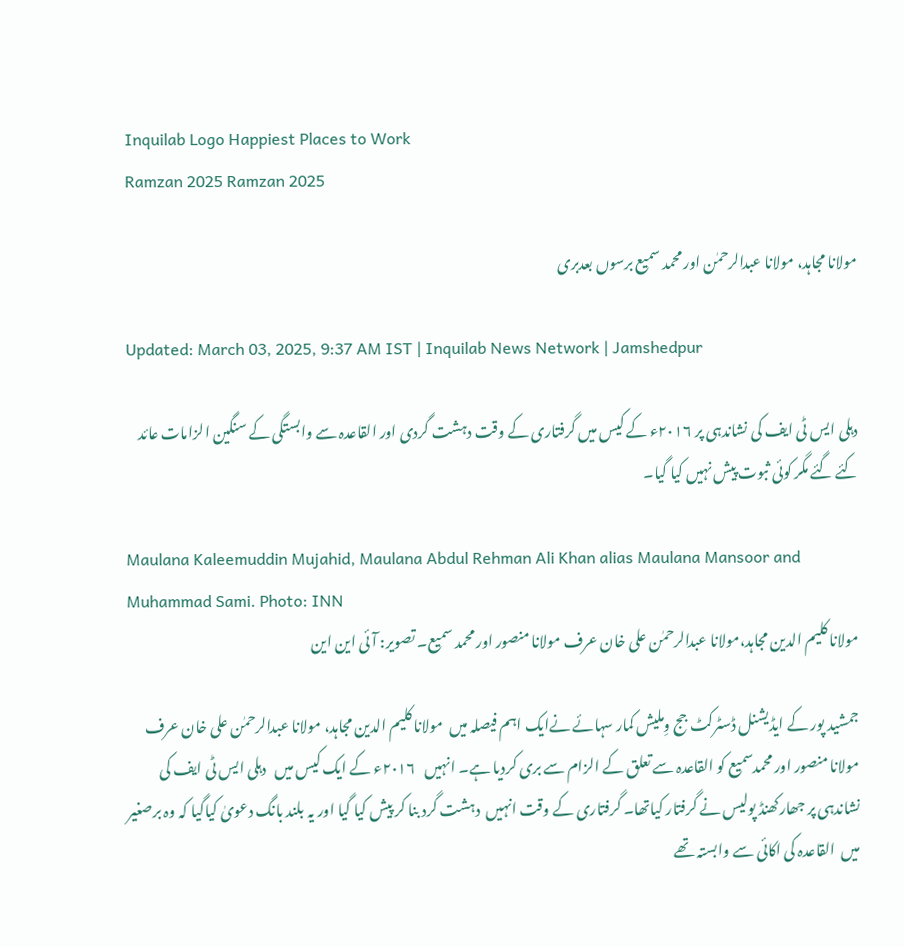Inquilab Logo Happiest Places to Work
Ramzan 2025 Ramzan 2025

مولانا مجاہد، مولانا عبدالرحمٰن اور محمد سمیع برسوں بعدبری

Updated: March 03, 2025, 9:37 AM IST | Inquilab News Network | Jamshedpur

دہلی ایس ٹی ایف کی نشاندہی پر ۲۰۱۶ء کے کیس میں گرفتاری کے وقت دہشت گردی اور القاعدہ سے وابستگی کے سنگین الزامات عائد کئے گئے مگر کوئی ثبوت پیش نہیں کیا گیا۔

Maulana Kaleemuddin Mujahid, Maulana Abdul Rehman Ali Khan alias Maulana Mansoor and Muhammad Sami. Photo: INN
مولانا کلیم الدین مجاہد،مولانا عبدالرحمٰن علی خان عرف مولانا منصور اور محمد سمیع۔ تصویر: آئی این این

جمشید پور کے ایڈیشنل ڈسٹرکٹ جج وِملیش کمار سہائے نےایک اہم فیصلہ میں  مولانا کلیم الدین مجاہد، مولانا عبدالرحمٰن علی خان عرف مولانا منصور اور محمدسمیع کو القاعدہ سے تعلق کے الزام سے بری کردیا ہے۔ انہیں   ۲۰۱۶ء کے ایک کیس میں   دہلی ایس ٹی ایف کی نشاندہی پر جھارکھنڈ پولیس نے گرفتار کیاتھا۔ گرفتاری کے وقت انہیں  دہشت گرد بنا کر پیش کیا گیا اور یہ بلند بانگ دعویٰ کیاگیا کہ وہ برصغیر میں  القاعدہ کی اکائی سے وابستہ تھے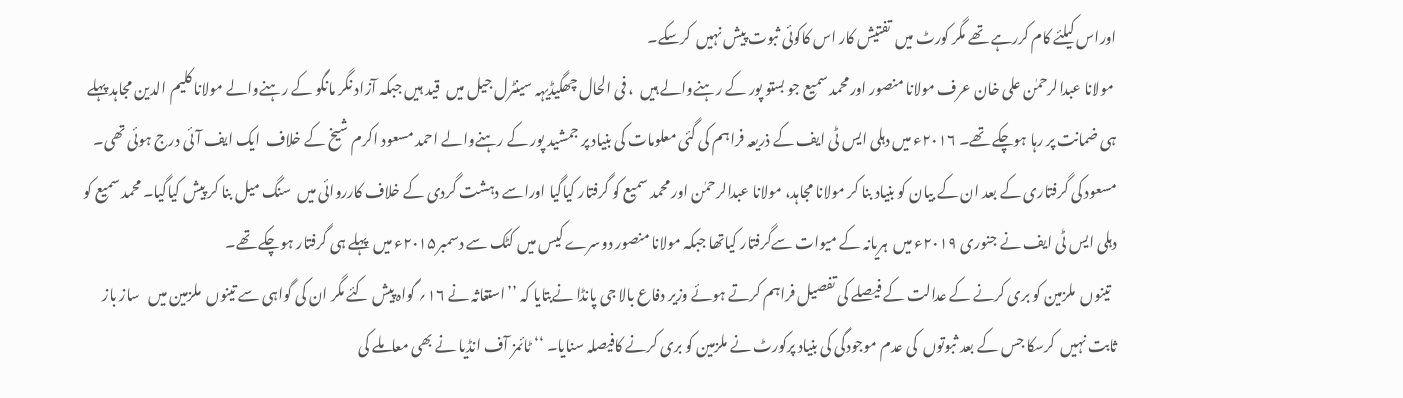اوراس کیلئے کام کررہے تھے مگر کورٹ میں  تفتیش کار اس کاکوئی ثبوت پیش نہیں  کرسکے۔
 مولانا عبدالرحمٰن علی خان عرف مولانا منصور اورمحمد سمیع جو بستو پور کے رہنےوالے ہیں  ، فی الحال چھگیڈیہہ سینٹرل جیل میں  قید ہیں جبکہ آزاد نگر مانگو کے رہنےوالے مولانا کلیم الدین مجاہد پہلے ہی ضمانت پر رہا ہوچکے تھے۔ ۲۰۱۶ء میں دہلی ایس ٹی ایف کے ذریعہ فراہم کی گئی معلومات کی بنیاد پر جمشید پور کے رہنےوالے احمد مسعود اکرم شیخ کے خلاف  ایک ایف آئی درج ہوئی تھی۔ مسعود کی گرفتاری کے بعد ان کے بیان کو بنیاد بنا کر مولانا مجاہد، مولانا عبدالرحمٰن اور محمد سمیع کو گرفتار کیاگیا اوراسے دہشت گردی کے خلاف کارروائی میں  سنگ میل بنا کر پیش کیاگیا۔ محمد سمیع کو دہلی ایس ٹی ایف نے جنوری ۲۰۱۹ء میں  ہریانہ کے میوات سےگرفتار کیاتھا جبکہ مولانا منصور دوسرے کیس میں کٹک سے دسمبر۲۰۱۵ء میں  پہلے ہی گرفتار ہوچکے تھے۔
  تینوں  ملزمین کو بری کرنے کے عدالت کے فیصلے کی تفصیل فراہم کرتے ہوئے وزیر دفاع بالا جی پانڈا نےبتایا کہ ’’استغاثہ نے ۱۶؍ گواہ پیش کئے مگر ان کی گواہی سے تینوں  ملزمین میں   ساز باز ثابت نہیں  کرسکا جس کے بعد ثبوتوں  کی عدم موجودگی کی بنیاد پرکورٹ نے ملزمین کو بری کرنے کافیصلہ سنایا۔ ‘‘ ٹائمز آف انڈیا نے بھی معاملے کی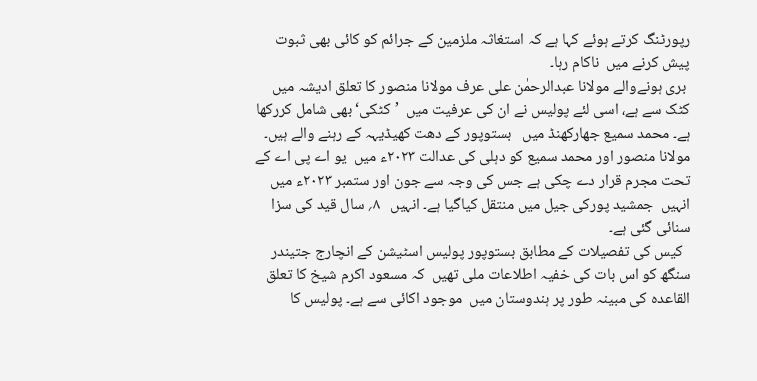رپورٹنگ کرتے ہوئے کہا ہے کہ استغاثہ ملزمین کے جرائم کو کائی بھی ثبوت پیش کرنے میں  ناکام رہا۔
 بری ہونےوالے مولانا عبدالرحمٰن علی عرف مولانا منصور کا تعلق ادیشہ میں  کٹک سے ہے، اسی لئے پولیس نے ان کی عرفیت میں  ’کٹکی‘ بھی شامل کررکھا ہے۔ محمد سمیع جھارکھنڈ میں   بستوپور کے دھت کھیڈیہہ کے رہنے والے ہیں۔ مولانا منصور اور محمد سمیع کو دہلی کی عدالت ۲۰۲۳ء میں  یو اے پی اے کے تحت مجرم قرار دے چکی ہے جس کی وجہ سے جون اور ستمبر ۲۰۲۳ء میں  انہیں  جمشید پورکی جیل میں منتقل کیاگیا ہے۔ انہیں   ۸؍ سال قید کی سزا سنائی گئی ہے۔
  کیس کی تفصیلات کے مطابق بستوپور پولیس اسٹیشن کے انچارج جتیندر سنگھ کو اس بات کی خفیہ اطلاعات ملی تھیں  کہ مسعود اکرم شیخ کا تعلق القاعدہ کی مبینہ طور پر ہندوستان میں  موجود اکائی سے ہے۔ پولیس کا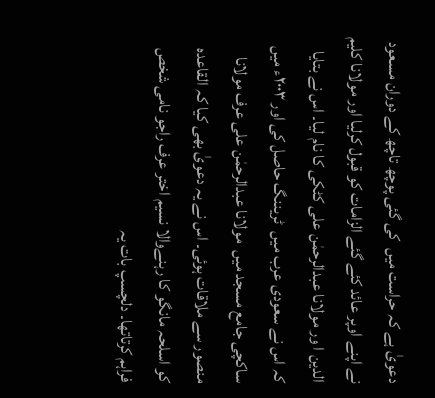دعویٰ ہے کہ حراست میں  کی گئی پوچھ تاچھ کے دوران مسعود نے اپنے اوپر عائد کئے گئے الزامات کو قبول کرلیا اور مولانا کلیم الدین ا ور مولانا عبدالرحمٰن علی کٹکی کا نام لیا۔ اس نے بتایا کہ اس نے سعودی عرب میں  ٹریننگ حاصل کی اور ۲۰۰۳ء میں  ساکچی جامع مسجد میں  مولانا عبدالرحمٰن علی عرف مولانا منصور سے ملاقات ہوئی۔ اس نے یہ دعویٰ بھی کیا کہ القاعدہ کو اسلحہ مانگو کا رہنےوالا نسیم اختر عرف راجو نامی شخص فراہم کرتاتھا۔ دلچسپ بات یہ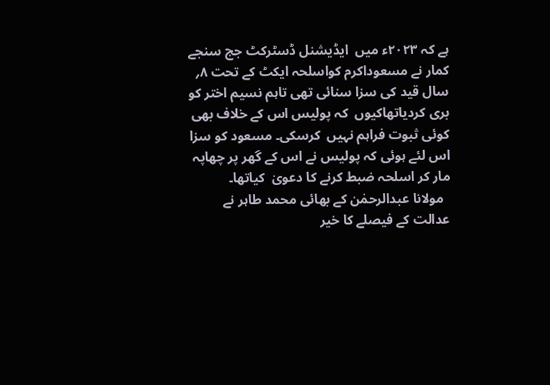ہے کہ ۲۰۲۳ء میں  ایڈیشنل ڈسٹرکٹ جج سنجے کمار نے مسعوداکرم کواسلحہ ایکٹ کے تحت ۸؍ سال قید کی سزا سنائی تھی تاہم نسیم اختر کو بری کردیاتھاکیوں  کہ پولیس اس کے خلاف بھی کوئی ثبوت فراہم نہیں  کرسکی۔ مسعود کو سزا اس لئے ہوئی کہ پولیس نے اس کے گھر پر چھاپہ مار کر اسلحہ ضبط کرنے کا دعویٰ  کیاتھا۔
  مولانا عبدالرحمٰن کے بھائی محمد طاہر نے عدالت کے فیصلے کا خیر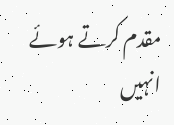مقدم کرتے ہوئے انہیں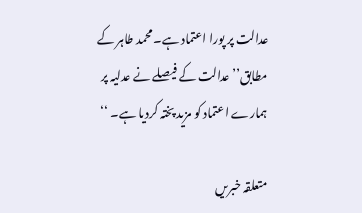عدالت پر پورا اعتماد ہے۔ محمد طاہر کے مطابق’’عدالت کے فیصلے نے عدلیہ پر ہمارے اعتماد کو مزید پختہ کردیا ہے۔ ‘‘

متعلقہ خبریں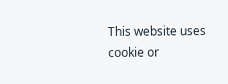This website uses cookie or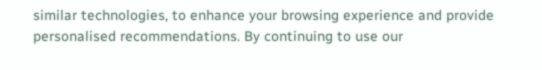similar technologies, to enhance your browsing experience and provide personalised recommendations. By continuing to use our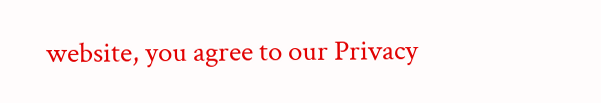website, you agree to our Privacy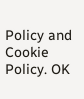Policy and Cookie Policy. OK